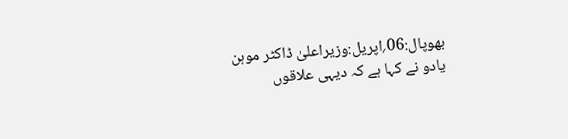بھوپال:06؍اپریل:وزیراعلیٰ ڈاکٹر موہن یادو نے کہا ہے کہ دیہی علاقوں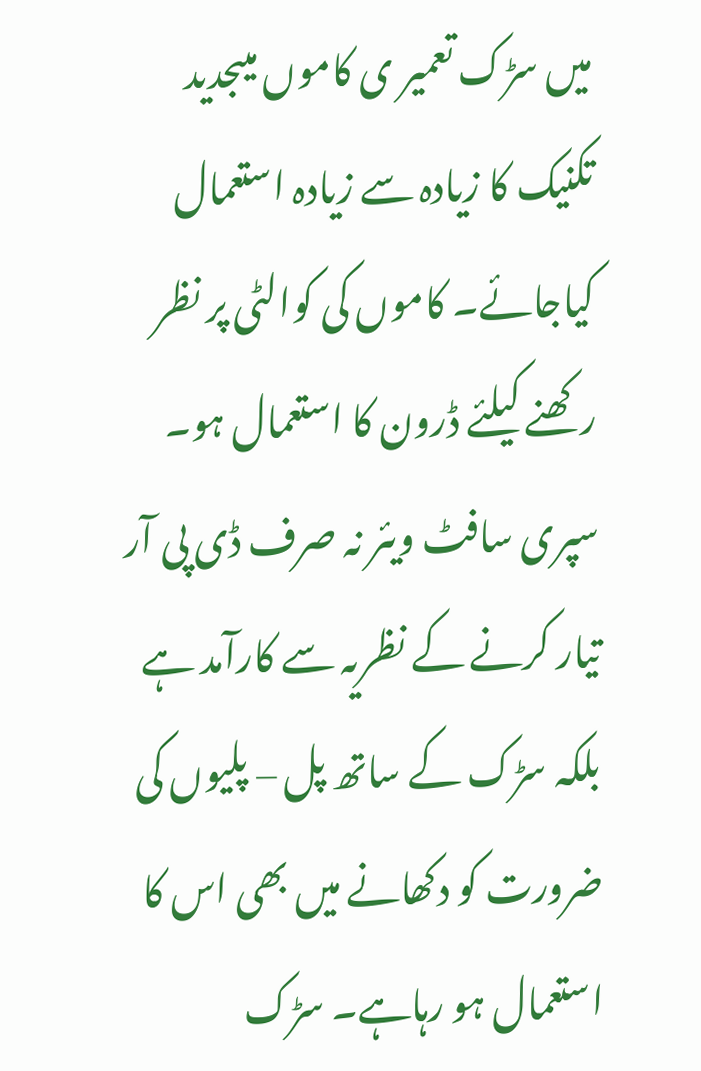میں سڑک تعمیر ی کاموں میںجدید تکنیک کا زیادہ سے زیادہ استعمال کیاجائے۔ کاموں کی کوالٹی پر نظر رکھنے کیلئے ڈرون کا استعمال ہو۔ سپری سافٹ ویئر نہ صرف ڈی پی آر تیار کرنے کے نظریہ سے کارآمد ہے بلکہ سڑک کے ساتھ پل – پلیوں کی ضرورت کو دکھانے میں بھی اس کا استعمال ہو رہاہے۔ سڑک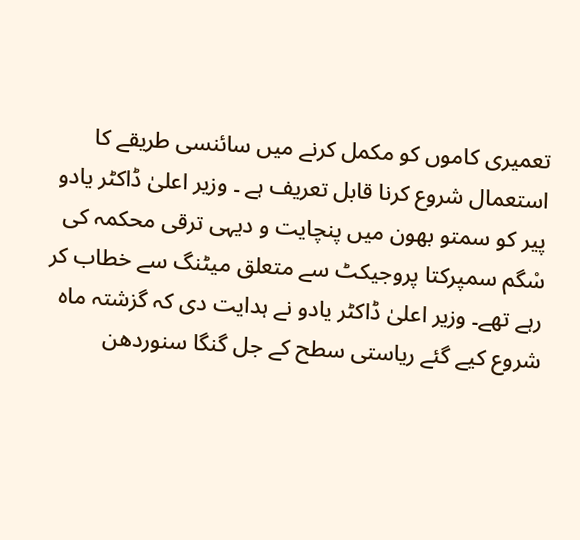تعمیری کاموں کو مکمل کرنے میں سائنسی طریقے کا استعمال شروع کرنا قابل تعریف ہے ۔ وزیر اعلیٰ ڈاکٹر یادو پیر کو سمتو بھون میں پنچایت و دیہی ترقی محکمہ کی سْگم سمپرکتا پروجیکٹ سے متعلق میٹنگ سے خطاب کر رہے تھے۔ وزیر اعلیٰ ڈاکٹر یادو نے ہدایت دی کہ گزشتہ ماہ شروع کیے گئے ریاستی سطح کے جل گنگا سنوردھن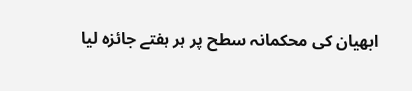ابھیان کی محکمانہ سطح پر ہر ہفتے جائزہ لیا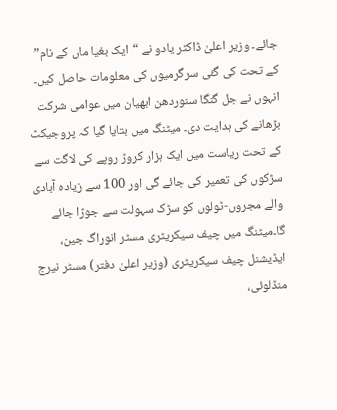جائے۔ وزیر اعلیٰ ڈاکٹر یادو نے “ایک بغیا ماں کے نام” کے تحت کی گئی سرگرمیوں کی معلومات حاصل کیں۔ انہوں نے جل گنگا سنوردھن ابھیان میں عوامی شرکت بڑھانے کی ہدایت دی۔ میٹنگ میں بتایا گیا کہ پروجیکٹ کے تحت ریاست میں ایک ہزار کروڑ روپے کی لاگت سے سڑکوں کی تعمیر کی جائے گی اور 100 سے زیادہ آبادی والے مجروں-ٹولوں کو سڑک سہولت سے جوڑا جائے گا۔میٹنگ میں چیف سیکریٹری مسٹر انوراگ جین، ایڈیشنل چیف سیکریٹری (وزیر اعلیٰ دفتر) مسٹر نیرج منڈلوئی،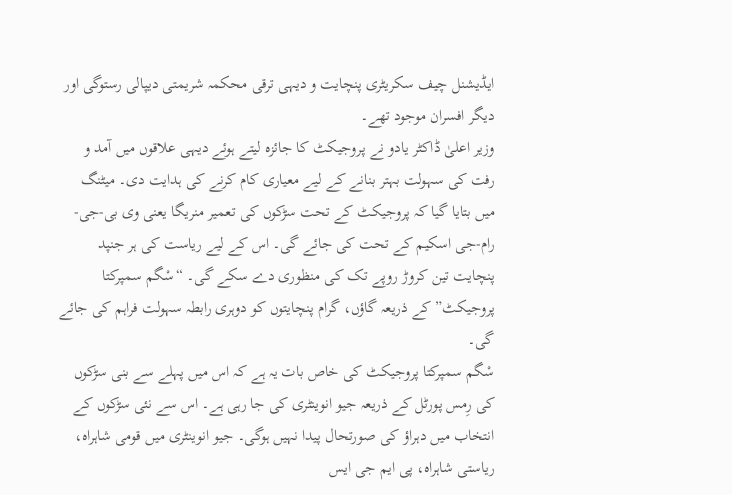ایڈیشنل چیف سکریٹری پنچایت و دیہی ترقی محکمہ شریمتی دیپالی رستوگی اور دیگر افسران موجود تھے۔
وزیر اعلیٰ ڈاکٹر یادو نے پروجیکٹ کا جائزہ لیتے ہوئے دیہی علاقوں میں آمد و رفت کی سہولت بہتر بنانے کے لیے معیاری کام کرنے کی ہدایت دی۔ میٹنگ میں بتایا گیا کہ پروجیکٹ کے تحت سڑکوں کی تعمیر منریگا یعنی وی بی-جی-رام-جی اسکیم کے تحت کی جائے گی۔ اس کے لیے ریاست کی ہر جنپد پنچایت تین کروڑ روپے تک کی منظوری دے سکے گی۔ “سْگم سمپرکتا پروجیکٹ” کے ذریعہ گاؤں، گرام پنچایتوں کو دوہری رابطہ سہولت فراہم کی جائے گی۔
سْگم سمپرکتا پروجیکٹ کی خاص بات یہ ہے کہ اس میں پہلے سے بنی سڑکوں کی رِمس پورٹل کے ذریعہ جیو انوینٹری کی جا رہی ہے۔ اس سے نئی سڑکوں کے انتخاب میں دہراؤ کی صورتحال پیدا نہیں ہوگی۔ جیو انوینٹری میں قومی شاہراہ، ریاستی شاہراہ، پی ایم جی ایس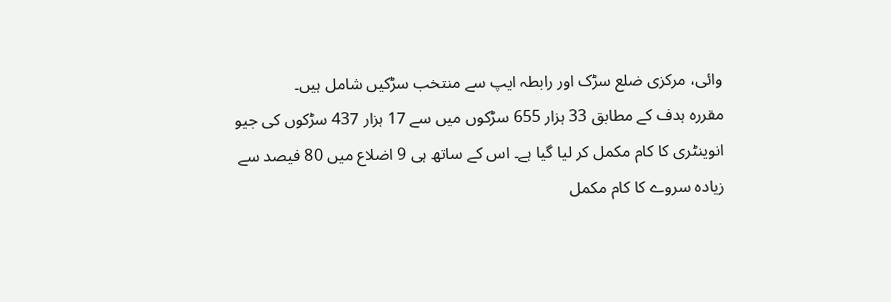وائی، مرکزی ضلع سڑک اور رابطہ ایپ سے منتخب سڑکیں شامل ہیں۔
مقررہ ہدف کے مطابق 33 ہزار 655 سڑکوں میں سے 17 ہزار 437 سڑکوں کی جیو انوینٹری کا کام مکمل کر لیا گیا ہے۔ اس کے ساتھ ہی 9 اضلاع میں 80 فیصد سے زیادہ سروے کا کام مکمل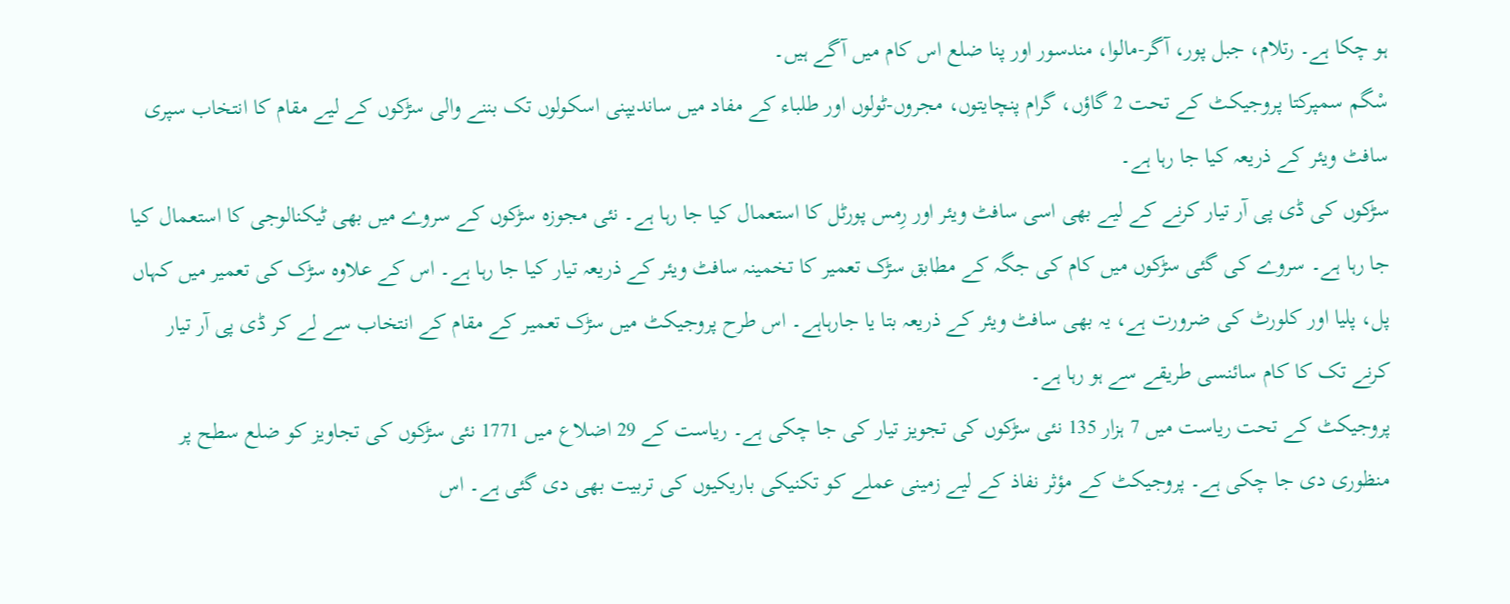ہو چکا ہے۔ رتلام، جبل پور، آگر-مالوا، مندسور اور پنا ضلع اس کام میں آگے ہیں۔
سْگم سمپرکتا پروجیکٹ کے تحت 2 گاؤں، گرام پنچایتوں، مجروں-ٹولوں اور طلباء کے مفاد میں ساندیپنی اسکولوں تک بننے والی سڑکوں کے لیے مقام کا انتخاب سپری سافٹ ویئر کے ذریعہ کیا جا رہا ہے۔
سڑکوں کی ڈی پی آر تیار کرنے کے لیے بھی اسی سافٹ ویئر اور رِمس پورٹل کا استعمال کیا جا رہا ہے۔ نئی مجوزہ سڑکوں کے سروے میں بھی ٹیکنالوجی کا استعمال کیا جا رہا ہے۔ سروے کی گئی سڑکوں میں کام کی جگہ کے مطابق سڑک تعمیر کا تخمینہ سافٹ ویئر کے ذریعہ تیار کیا جا رہا ہے۔ اس کے علاوہ سڑک کی تعمیر میں کہاں پل، پلیا اور کلورٹ کی ضرورت ہے، یہ بھی سافٹ ویئر کے ذریعہ بتا یا جارہاہے۔ اس طرح پروجیکٹ میں سڑک تعمیر کے مقام کے انتخاب سے لے کر ڈی پی آر تیار کرنے تک کا کام سائنسی طریقے سے ہو رہا ہے۔
پروجیکٹ کے تحت ریاست میں 7 ہزار 135 نئی سڑکوں کی تجویز تیار کی جا چکی ہے۔ ریاست کے 29 اضلاع میں 1771 نئی سڑکوں کی تجاویز کو ضلع سطح پر منظوری دی جا چکی ہے۔ پروجیکٹ کے مؤثر نفاذ کے لیے زمینی عملے کو تکنیکی باریکیوں کی تربیت بھی دی گئی ہے۔ اس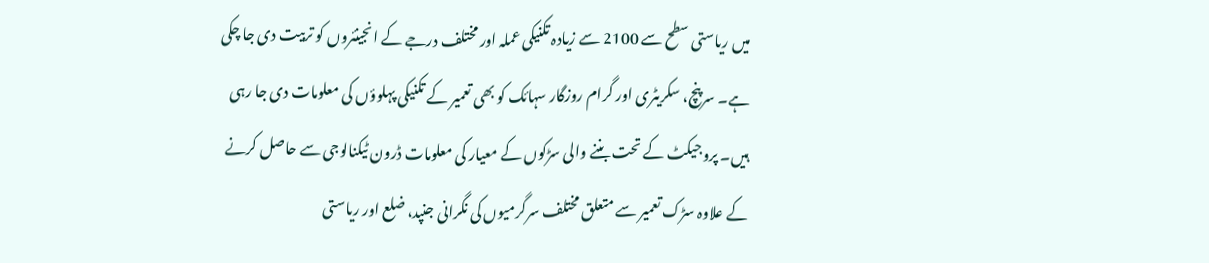میں ریاستی سطح سے 2100 سے زیادہ تکنیکی عملہ اور مختلف درجے کے انجینئروں کو تربیت دی جا چکی ہے۔ سرپنچ، سکریٹری اور گرام روزگار سہائک کو بھی تعمیر کے تکنیکی پہلوؤں کی معلومات دی جا رہی ہیں۔ پروجیکٹ کے تحت بننے والی سڑکوں کے معیار کی معلومات ڈرون ٹیکنالوجی سے حاصل کرنے کے علاوہ سڑک تعمیر سے متعلق مختلف سرگرمیوں کی نگرانی جنپد، ضلع اور ریاستی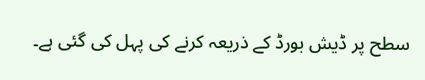سطح پر ڈیش بورڈ کے ذریعہ کرنے کی پہل کی گئی ہے۔